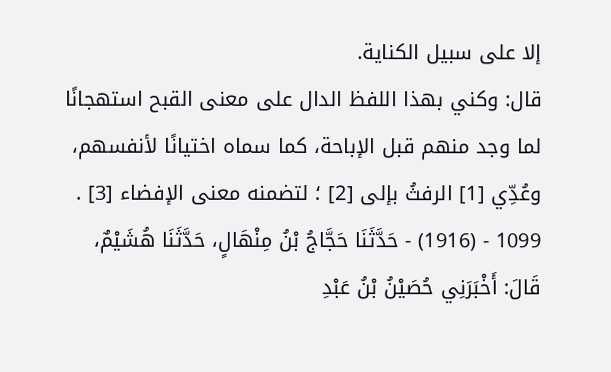إلا على سبيل الكناية.
قال: وكني بهذا اللفظ الدال على معنى القبح استهجانًا لما وجد منهم قبل الإباحة، كما سماه اختيانًا لأنفسهم، وعُدِّي [1] الرفثُ بإلى [2] ؛ لتضمنه معنى الإفضاء [3] .
1099 - (1916) - حَدَّثَنَا حَجَّاجُ بْنُ مِنْهَالٍ، حَدَّثَنَا هُشَيْمٌ، قَالَ: أَخْبَرَنِي حُصَيْنُ بْنُ عَبْدِ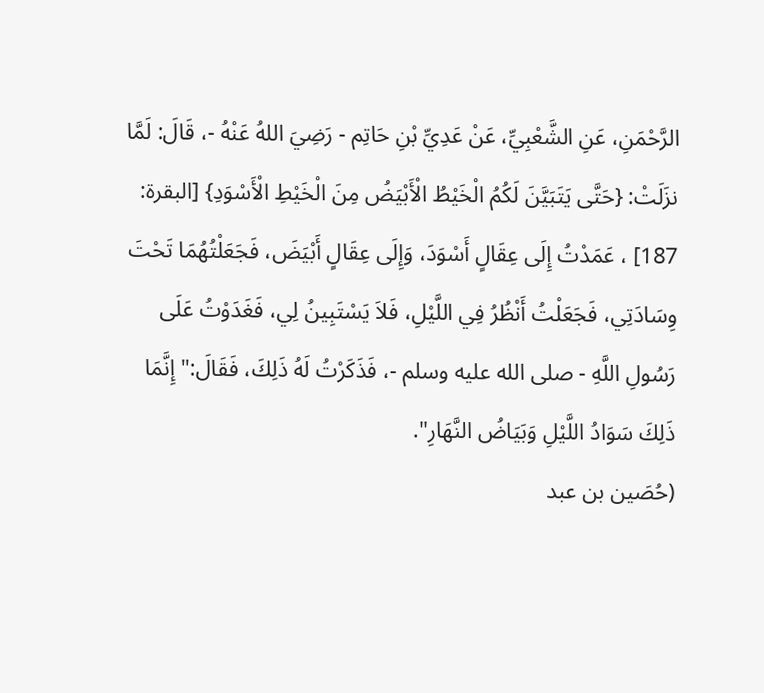الرَّحْمَنِ، عَنِ الشَّعْبِيِّ، عَنْ عَدِيِّ بْنِ حَاتِم - رَضِيَ اللهُ عَنْهُ -، قَالَ: لَمَّا نزَلَتْ: {حَتَّى يَتَبَيَّنَ لَكُمُ الْخَيْطُ الْأَبْيَضُ مِنَ الْخَيْطِ الْأَسْوَدِ} [البقرة: 187] ، عَمَدْتُ إِلَى عِقَالٍ أَسْوَدَ، وَإِلَى عِقَالٍ أَبْيَضَ، فَجَعَلْتُهُمَا تَحْتَ وِسَادَتِي، فَجَعَلْتُ أَنْظُرُ فِي اللَّيْلِ، فَلاَ يَسْتَبِينُ لِي، فَغَدَوْتُ عَلَى رَسُولِ اللَّهِ - صلى الله عليه وسلم -، فَذَكَرْتُ لَهُ ذَلِكَ، فَقَالَ:"إِنَّمَا ذَلِكَ سَوَادُ اللَّيْلِ وَبَيَاضُ النَّهَارِ".
(حُصَين بن عبد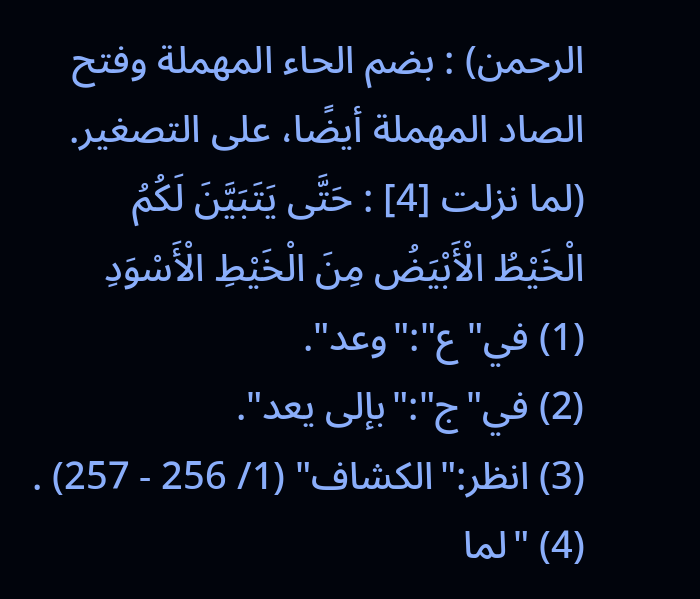الرحمن) : بضم الحاء المهملة وفتح الصاد المهملة أيضًا، على التصغير.
(لما نزلت [4] : حَتَّى يَتَبَيَّنَ لَكُمُ الْخَيْطُ الْأَبْيَضُ مِنَ الْخَيْطِ الْأَسْوَدِ
(1) في"ع":"وعد".
(2) في"ج":"بإلى يعد".
(3) انظر:"الكشاف" (1/ 256 - 257) .
(4) "لما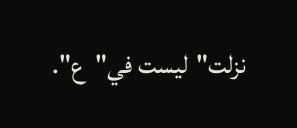نزلت"ليست في"ع".